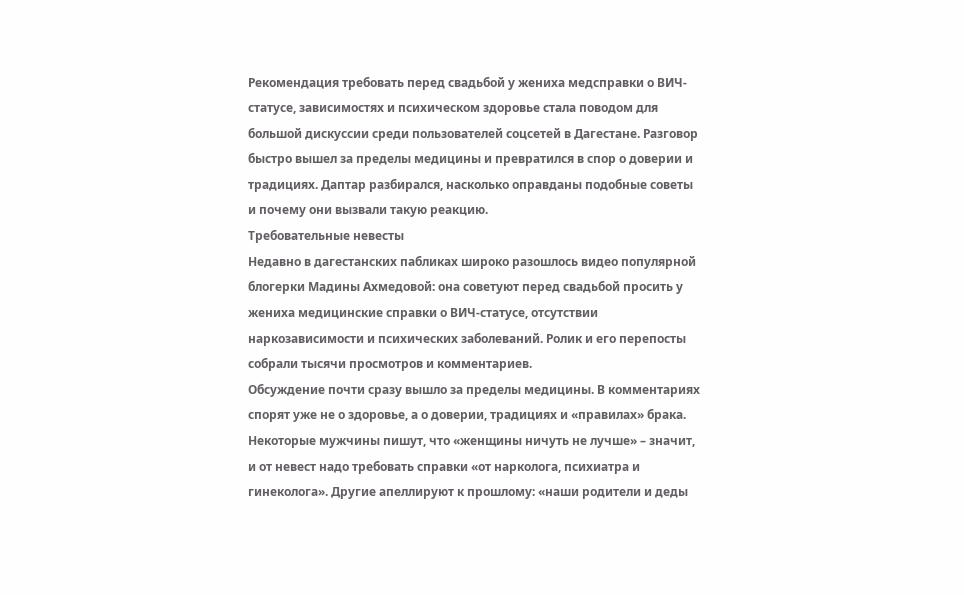Рекомендация требовать перед свадьбой у жениха медсправки о ВИЧ-статусе, зависимостях и психическом здоровье стала поводом для большой дискуссии среди пользователей соцсетей в Дагестане. Разговор быстро вышел за пределы медицины и превратился в спор о доверии и традициях. Даптар разбирался, насколько оправданы подобные советы и почему они вызвали такую реакцию.
Требовательные невесты
Недавно в дагестанских пабликах широко разошлось видео популярной блогерки Мадины Ахмедовой: она советуют перед свадьбой просить у жениха медицинские справки о ВИЧ-статусе, отсутствии наркозависимости и психических заболеваний. Ролик и его перепосты собрали тысячи просмотров и комментариев.
Обсуждение почти сразу вышло за пределы медицины. В комментариях спорят уже не о здоровье, а о доверии, традициях и «правилах» брака. Некоторые мужчины пишут, что «женщины ничуть не лучше» – значит, и от невест надо требовать справки «от нарколога, психиатра и гинеколога». Другие апеллируют к прошлому: «наши родители и деды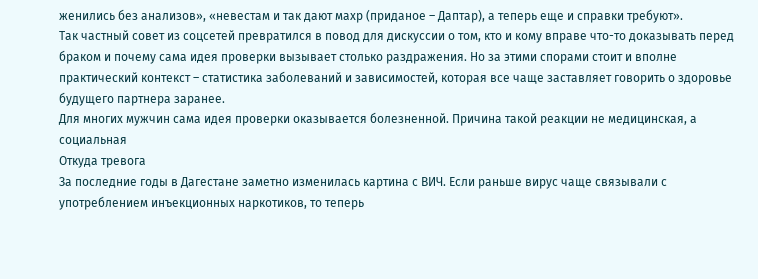женились без анализов», «невестам и так дают махр (приданое – Даптар), а теперь еще и справки требуют».
Так частный совет из соцсетей превратился в повод для дискуссии о том, кто и кому вправе что-то доказывать перед браком и почему сама идея проверки вызывает столько раздражения. Но за этими спорами стоит и вполне практический контекст – статистика заболеваний и зависимостей, которая все чаще заставляет говорить о здоровье будущего партнера заранее.
Для многих мужчин сама идея проверки оказывается болезненной. Причина такой реакции не медицинская, а социальная
Откуда тревога
За последние годы в Дагестане заметно изменилась картина с ВИЧ. Если раньше вирус чаще связывали с употреблением инъекционных наркотиков, то теперь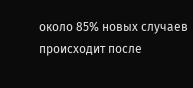около 85% новых случаев происходит после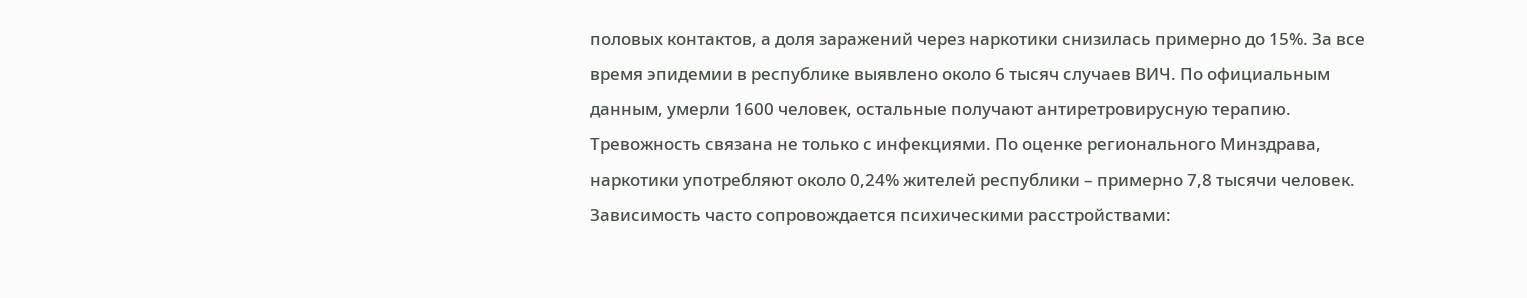половых контактов, а доля заражений через наркотики снизилась примерно до 15%. За все время эпидемии в республике выявлено около 6 тысяч случаев ВИЧ. По официальным данным, умерли 1600 человек, остальные получают антиретровирусную терапию.
Тревожность связана не только с инфекциями. По оценке регионального Минздрава, наркотики употребляют около 0,24% жителей республики – примерно 7,8 тысячи человек. Зависимость часто сопровождается психическими расстройствами: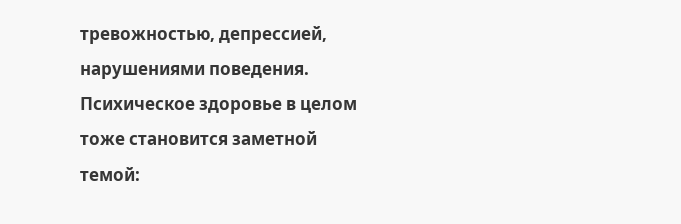тревожностью, депрессией, нарушениями поведения.
Психическое здоровье в целом тоже становится заметной темой: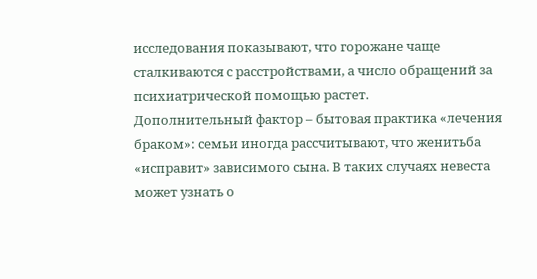исследования показывают, что горожане чаще сталкиваются с расстройствами, а число обращений за психиатрической помощью растет.
Дополнительный фактор – бытовая практика «лечения браком»: семьи иногда рассчитывают, что женитьба «исправит» зависимого сына. В таких случаях невеста может узнать о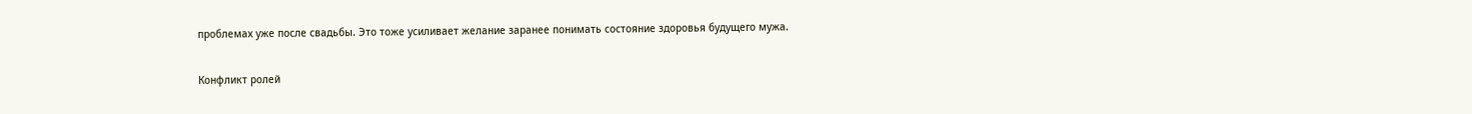проблемах уже после свадьбы. Это тоже усиливает желание заранее понимать состояние здоровья будущего мужа.

Конфликт ролей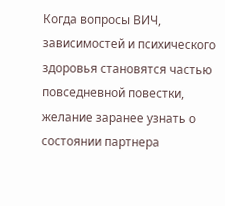Когда вопросы ВИЧ, зависимостей и психического здоровья становятся частью повседневной повестки, желание заранее узнать о состоянии партнера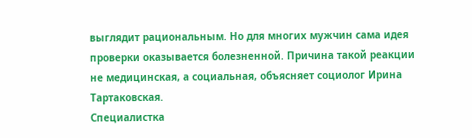выглядит рациональным. Но для многих мужчин сама идея проверки оказывается болезненной. Причина такой реакции не медицинская, а социальная, объясняет социолог Ирина Тартаковская.
Специалистка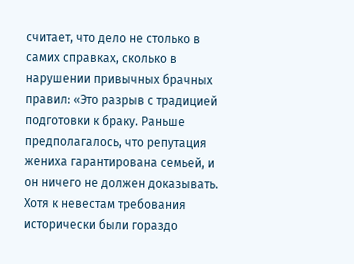считает, что дело не столько в самих справках, сколько в нарушении привычных брачных правил: «Это разрыв с традицией подготовки к браку. Раньше предполагалось, что репутация жениха гарантирована семьей, и он ничего не должен доказывать. Хотя к невестам требования исторически были гораздо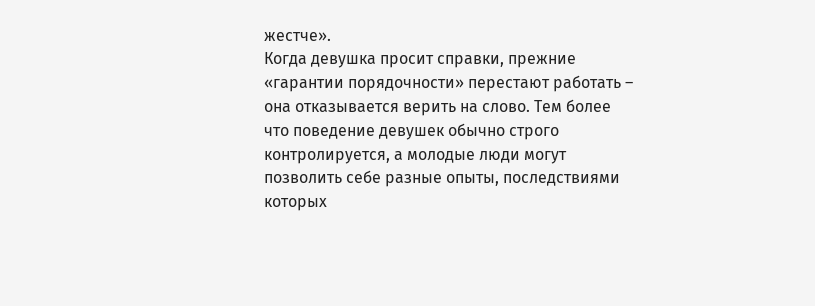жестче».
Когда девушка просит справки, прежние «гарантии порядочности» перестают работать – она отказывается верить на слово. Тем более что поведение девушек обычно строго контролируется, а молодые люди могут позволить себе разные опыты, последствиями которых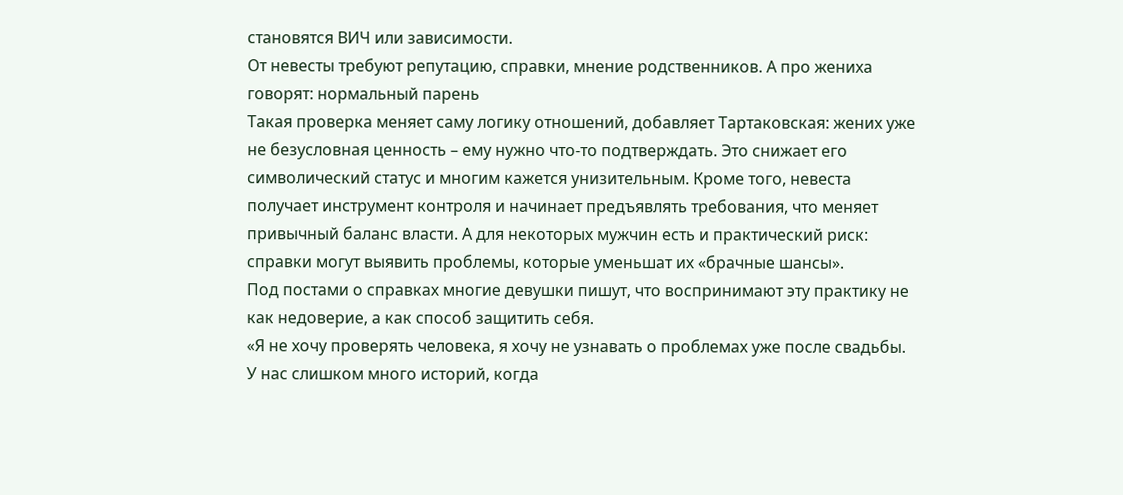становятся ВИЧ или зависимости.
От невесты требуют репутацию, справки, мнение родственников. А про жениха говорят: нормальный парень
Такая проверка меняет саму логику отношений, добавляет Тартаковская: жених уже не безусловная ценность – ему нужно что-то подтверждать. Это снижает его символический статус и многим кажется унизительным. Кроме того, невеста получает инструмент контроля и начинает предъявлять требования, что меняет привычный баланс власти. А для некоторых мужчин есть и практический риск: справки могут выявить проблемы, которые уменьшат их «брачные шансы».
Под постами о справках многие девушки пишут, что воспринимают эту практику не как недоверие, а как способ защитить себя.
«Я не хочу проверять человека, я хочу не узнавать о проблемах уже после свадьбы. У нас слишком много историй, когда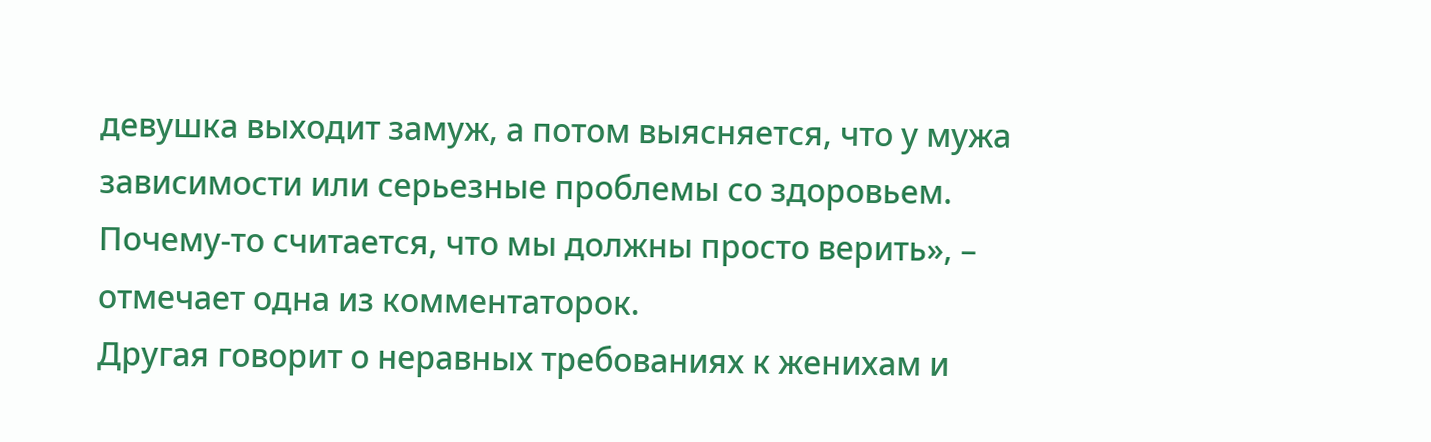девушка выходит замуж, а потом выясняется, что у мужа зависимости или серьезные проблемы со здоровьем. Почему-то считается, что мы должны просто верить», – отмечает одна из комментаторок.
Другая говорит о неравных требованиях к женихам и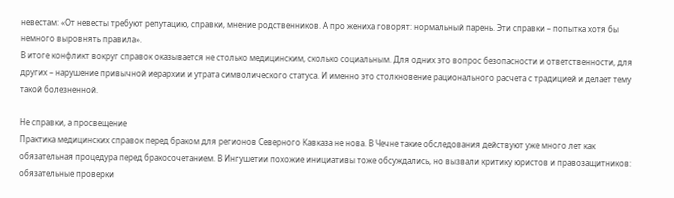невестам: «От невесты требуют репутацию, справки, мнение родственников. А про жениха говорят: нормальный парень. Эти справки – попытка хотя бы немного выровнять правила».
В итоге конфликт вокруг справок оказывается не столько медицинским, сколько социальным. Для одних это вопрос безопасности и ответственности, для других – нарушение привычной иерархии и утрата символического статуса. И именно это столкновение рационального расчета с традицией и делает тему такой болезненной.

Не справки, а просвещение
Практика медицинских справок перед браком для регионов Северного Кавказа не нова. В Чечне такие обследования действуют уже много лет как обязательная процедура перед бракосочетанием. В Ингушетии похожие инициативы тоже обсуждались, но вызвали критику юристов и правозащитников: обязательные проверки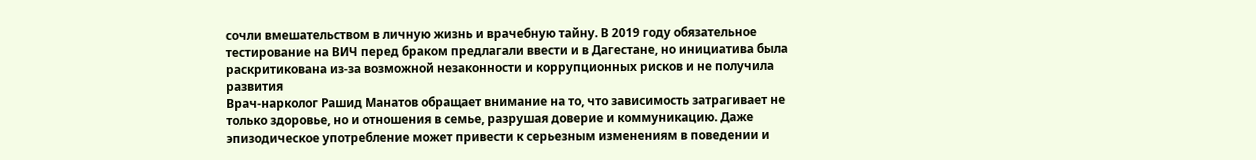сочли вмешательством в личную жизнь и врачебную тайну. В 2019 году обязательное тестирование на ВИЧ перед браком предлагали ввести и в Дагестане, но инициатива была раскритикована из-за возможной незаконности и коррупционных рисков и не получила развития
Врач-нарколог Рашид Манатов обращает внимание на то, что зависимость затрагивает не только здоровье, но и отношения в семье, разрушая доверие и коммуникацию. Даже эпизодическое употребление может привести к серьезным изменениям в поведении и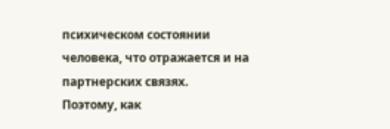психическом состоянии человека, что отражается и на партнерских связях.
Поэтому, как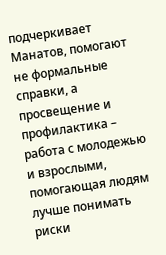подчеркивает Манатов, помогают не формальные справки, а просвещение и профилактика – работа с молодежью и взрослыми, помогающая людям лучше понимать риски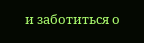и заботиться о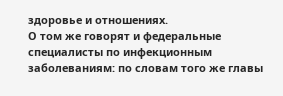здоровье и отношениях.
О том же говорят и федеральные специалисты по инфекционным заболеваниям: по словам того же главы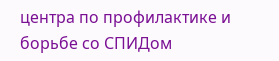центра по профилактике и борьбе со СПИДом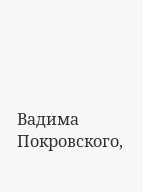Вадима Покровского,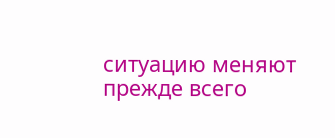ситуацию меняют прежде всего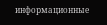информационные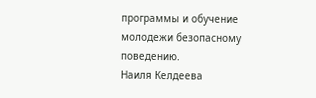программы и обучение молодежи безопасному поведению.
Наиля Келдеева